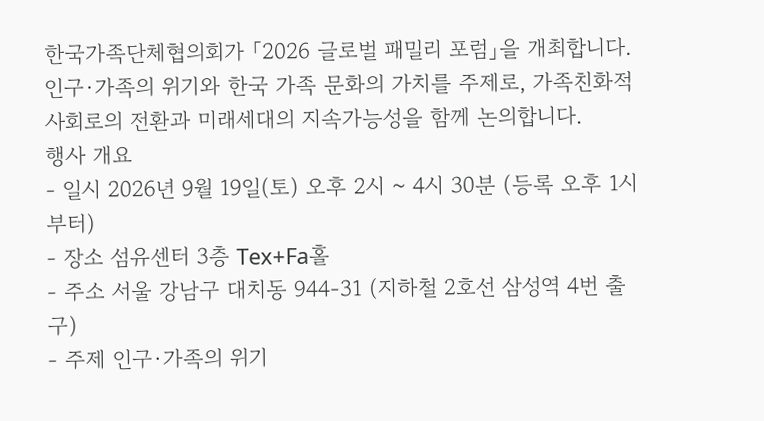한국가족단체협의회가 「2026 글로벌 패밀리 포럼」을 개최합니다. 인구·가족의 위기와 한국 가족 문화의 가치를 주제로, 가족친화적 사회로의 전환과 미래세대의 지속가능성을 함께 논의합니다.
행사 개요
- 일시 2026년 9월 19일(토) 오후 2시 ~ 4시 30분 (등록 오후 1시부터)
- 장소 섬유센터 3층 Tex+Fa홀
- 주소 서울 강남구 대치동 944-31 (지하철 2호선 삼성역 4번 출구)
- 주제 인구·가족의 위기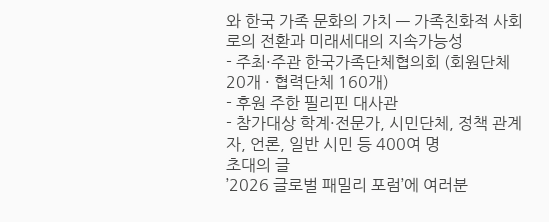와 한국 가족 문화의 가치 — 가족친화적 사회로의 전환과 미래세대의 지속가능성
- 주최·주관 한국가족단체협의회 (회원단체 20개 · 협력단체 160개)
- 후원 주한 필리핀 대사관
- 참가대상 학계·전문가, 시민단체, 정책 관계자, 언론, 일반 시민 등 400여 명
초대의 글
’2026 글로벌 패밀리 포럼’에 여러분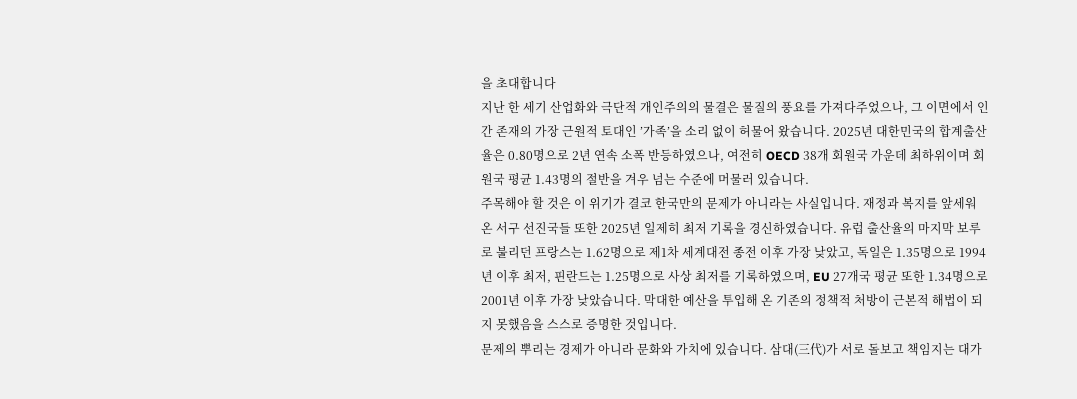을 초대합니다
지난 한 세기 산업화와 극단적 개인주의의 물결은 물질의 풍요를 가져다주었으나, 그 이면에서 인간 존재의 가장 근원적 토대인 ’가족’을 소리 없이 허물어 왔습니다. 2025년 대한민국의 합계출산율은 0.80명으로 2년 연속 소폭 반등하였으나, 여전히 OECD 38개 회원국 가운데 최하위이며 회원국 평균 1.43명의 절반을 겨우 넘는 수준에 머물러 있습니다.
주목해야 할 것은 이 위기가 결코 한국만의 문제가 아니라는 사실입니다. 재정과 복지를 앞세워 온 서구 선진국들 또한 2025년 일제히 최저 기록을 경신하였습니다. 유럽 출산율의 마지막 보루로 불리던 프랑스는 1.62명으로 제1차 세계대전 종전 이후 가장 낮았고, 독일은 1.35명으로 1994년 이후 최저, 핀란드는 1.25명으로 사상 최저를 기록하였으며, EU 27개국 평균 또한 1.34명으로 2001년 이후 가장 낮았습니다. 막대한 예산을 투입해 온 기존의 정책적 처방이 근본적 해법이 되지 못했음을 스스로 증명한 것입니다.
문제의 뿌리는 경제가 아니라 문화와 가치에 있습니다. 삼대(三代)가 서로 돌보고 책임지는 대가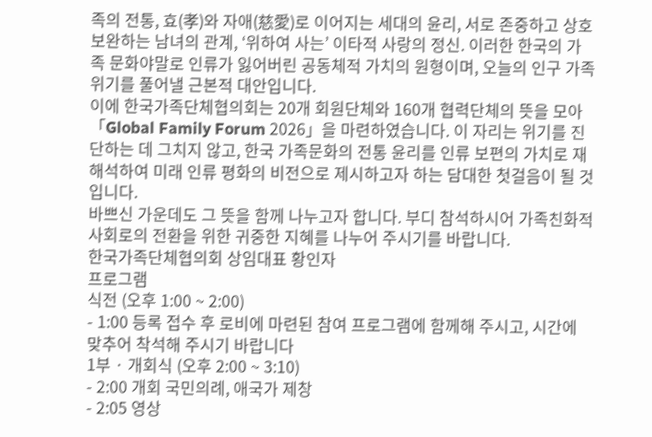족의 전통, 효(孝)와 자애(慈愛)로 이어지는 세대의 윤리, 서로 존중하고 상호보완하는 남녀의 관계, ‘위하여 사는’ 이타적 사랑의 정신. 이러한 한국의 가족 문화야말로 인류가 잃어버린 공동체적 가치의 원형이며, 오늘의 인구 가족 위기를 풀어낼 근본적 대안입니다.
이에 한국가족단체협의회는 20개 회원단체와 160개 협력단체의 뜻을 모아 「Global Family Forum 2026」을 마련하였습니다. 이 자리는 위기를 진단하는 데 그치지 않고, 한국 가족문화의 전통 윤리를 인류 보편의 가치로 재해석하여 미래 인류 평화의 비전으로 제시하고자 하는 담대한 첫걸음이 될 것입니다.
바쁘신 가운데도 그 뜻을 함께 나누고자 합니다. 부디 참석하시어 가족친화적 사회로의 전환을 위한 귀중한 지혜를 나누어 주시기를 바랍니다.
한국가족단체협의회 상임대표 황인자
프로그램
식전 (오후 1:00 ~ 2:00)
- 1:00 등록 접수 후 로비에 마련된 참여 프로그램에 함께해 주시고, 시간에 맞추어 착석해 주시기 바랍니다
1부 · 개회식 (오후 2:00 ~ 3:10)
- 2:00 개회 국민의례, 애국가 제창
- 2:05 영상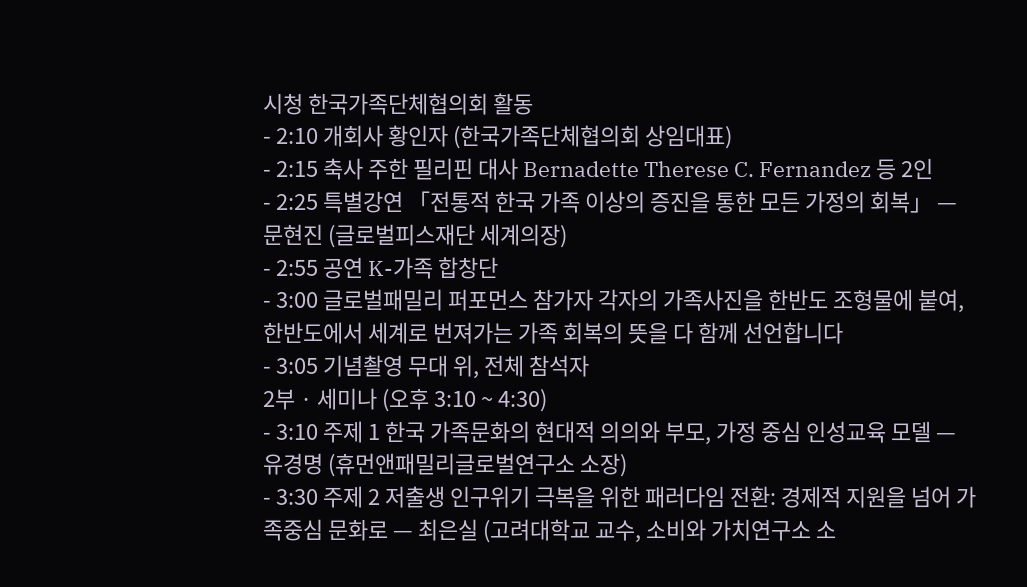시청 한국가족단체협의회 활동
- 2:10 개회사 황인자 (한국가족단체협의회 상임대표)
- 2:15 축사 주한 필리핀 대사 Bernadette Therese C. Fernandez 등 2인
- 2:25 특별강연 「전통적 한국 가족 이상의 증진을 통한 모든 가정의 회복」 — 문현진 (글로벌피스재단 세계의장)
- 2:55 공연 K-가족 합창단
- 3:00 글로벌패밀리 퍼포먼스 참가자 각자의 가족사진을 한반도 조형물에 붙여, 한반도에서 세계로 번져가는 가족 회복의 뜻을 다 함께 선언합니다
- 3:05 기념촬영 무대 위, 전체 참석자
2부 · 세미나 (오후 3:10 ~ 4:30)
- 3:10 주제 1 한국 가족문화의 현대적 의의와 부모, 가정 중심 인성교육 모델 — 유경명 (휴먼앤패밀리글로벌연구소 소장)
- 3:30 주제 2 저출생 인구위기 극복을 위한 패러다임 전환: 경제적 지원을 넘어 가족중심 문화로 — 최은실 (고려대학교 교수, 소비와 가치연구소 소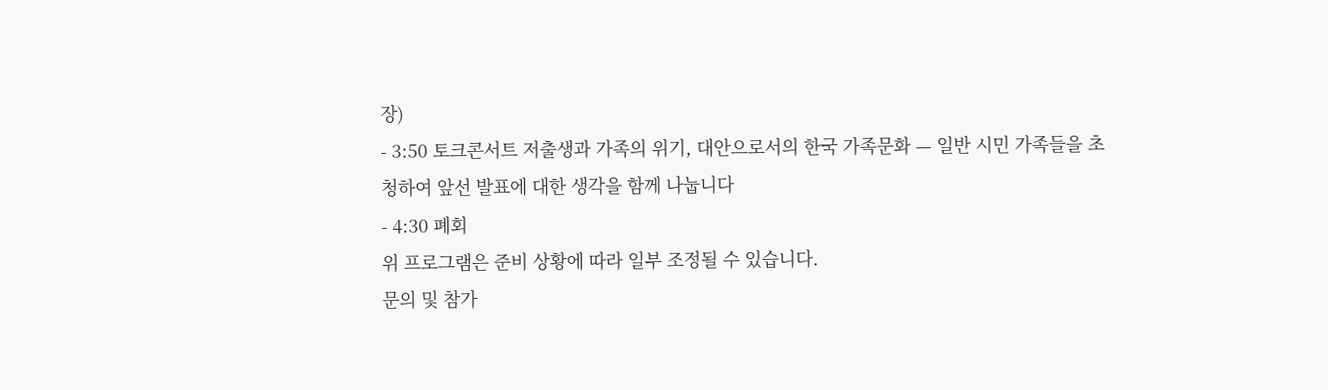장)
- 3:50 토크콘서트 저출생과 가족의 위기, 대안으로서의 한국 가족문화 — 일반 시민 가족들을 초청하여 앞선 발표에 대한 생각을 함께 나눕니다
- 4:30 폐회
위 프로그램은 준비 상황에 따라 일부 조정될 수 있습니다.
문의 및 참가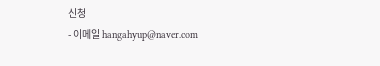신청
- 이메일 hangahyup@naver.com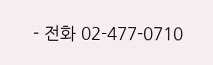- 전화 02-477-0710